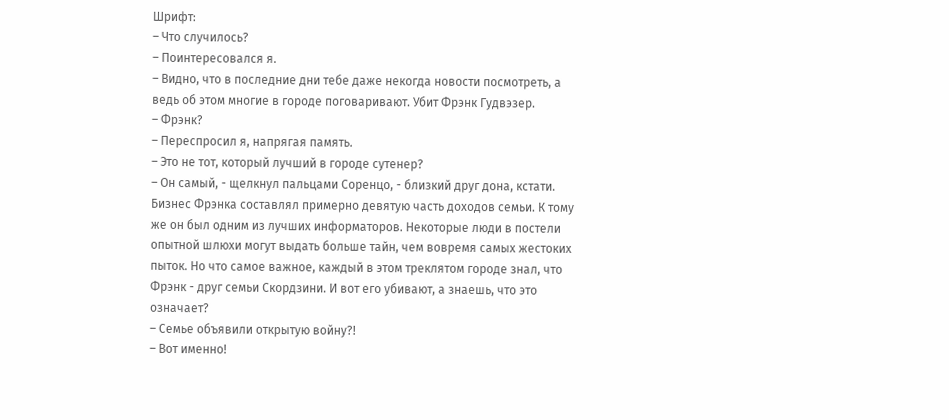Шрифт:
– Что случилось?
– Поинтересовался я.
– Видно, что в последние дни тебе даже некогда новости посмотреть, а ведь об этом многие в городе поговаривают. Убит Фрэнк Гудвэзер.
– Фрэнк?
– Переспросил я, напрягая память.
– Это не тот, который лучший в городе сутенер?
– Он самый, - щелкнул пальцами Соренцо, - близкий друг дона, кстати. Бизнес Фрэнка составлял примерно девятую часть доходов семьи. К тому же он был одним из лучших информаторов. Некоторые люди в постели опытной шлюхи могут выдать больше тайн, чем вовремя самых жестоких пыток. Но что самое важное, каждый в этом треклятом городе знал, что Фрэнк - друг семьи Скордзини. И вот его убивают, а знаешь, что это означает?
– Семье объявили открытую войну?!
– Вот именно!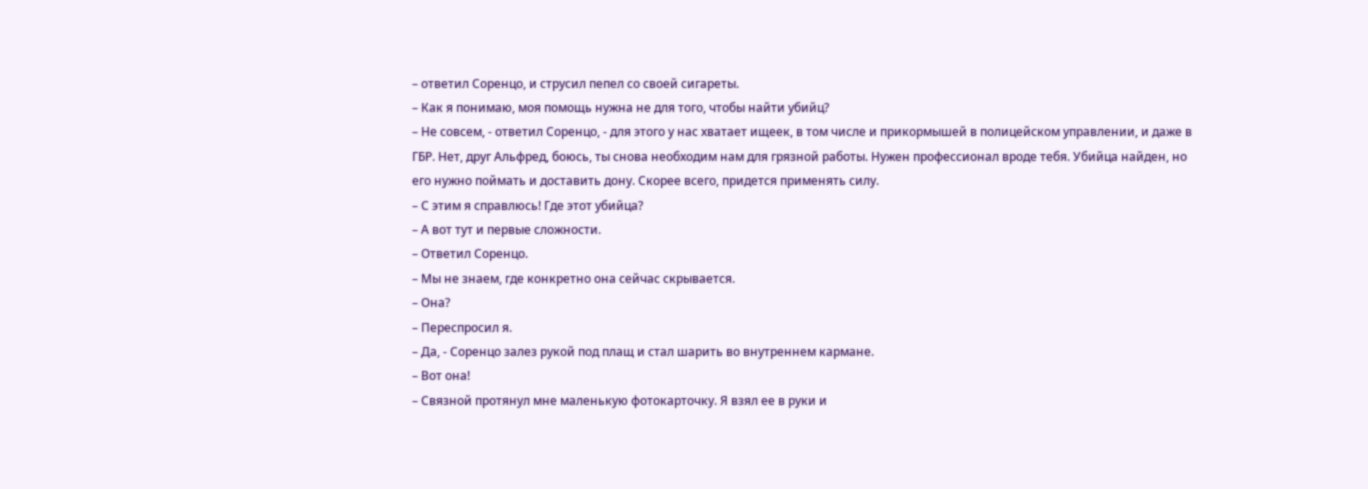– ответил Соренцо, и струсил пепел со своей сигареты.
– Как я понимаю, моя помощь нужна не для того, чтобы найти убийц?
– Не совсем, - ответил Соренцо, - для этого у нас хватает ищеек, в том числе и прикормышей в полицейском управлении, и даже в ГБР. Нет, друг Альфред, боюсь, ты снова необходим нам для грязной работы. Нужен профессионал вроде тебя. Убийца найден, но его нужно поймать и доставить дону. Скорее всего, придется применять силу.
– С этим я справлюсь! Где этот убийца?
– А вот тут и первые сложности.
– Ответил Соренцо.
– Мы не знаем, где конкретно она сейчас скрывается.
– Она?
– Переспросил я.
– Да, - Соренцо залез рукой под плащ и стал шарить во внутреннем кармане.
– Вот она!
– Связной протянул мне маленькую фотокарточку. Я взял ее в руки и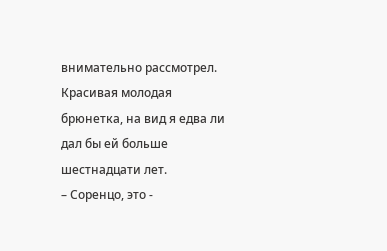внимательно рассмотрел. Красивая молодая брюнетка, на вид я едва ли дал бы ей больше шестнадцати лет.
– Соренцо, это -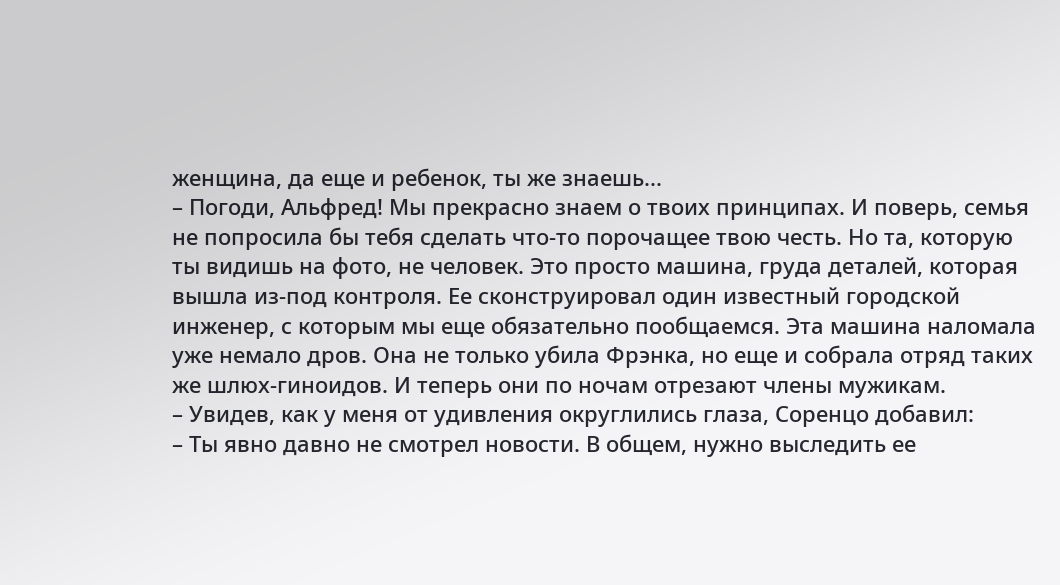женщина, да еще и ребенок, ты же знаешь...
– Погоди, Альфред! Мы прекрасно знаем о твоих принципах. И поверь, семья не попросила бы тебя сделать что-то порочащее твою честь. Но та, которую ты видишь на фото, не человек. Это просто машина, груда деталей, которая вышла из-под контроля. Ее сконструировал один известный городской инженер, с которым мы еще обязательно пообщаемся. Эта машина наломала уже немало дров. Она не только убила Фрэнка, но еще и собрала отряд таких же шлюх-гиноидов. И теперь они по ночам отрезают члены мужикам.
– Увидев, как у меня от удивления округлились глаза, Соренцо добавил:
– Ты явно давно не смотрел новости. В общем, нужно выследить ее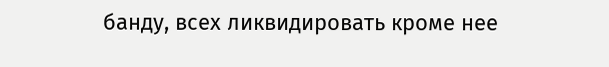банду, всех ликвидировать кроме нее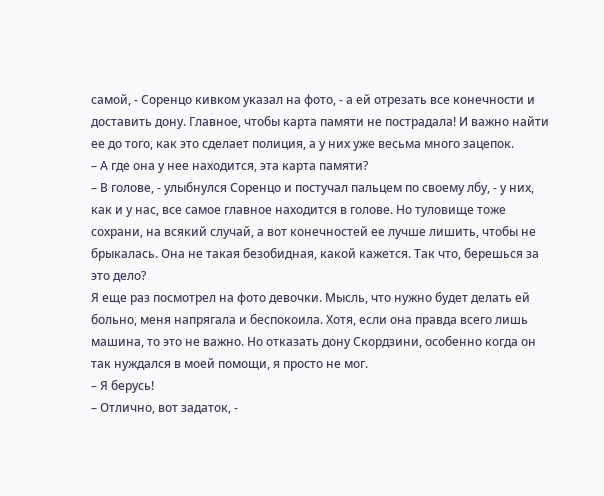самой, - Соренцо кивком указал на фото, - а ей отрезать все конечности и доставить дону. Главное, чтобы карта памяти не пострадала! И важно найти ее до того, как это сделает полиция, а у них уже весьма много зацепок.
– А где она у нее находится, эта карта памяти?
– В голове, - улыбнулся Соренцо и постучал пальцем по своему лбу, - у них, как и у нас, все самое главное находится в голове. Но туловище тоже сохрани, на всякий случай, а вот конечностей ее лучше лишить, чтобы не брыкалась. Она не такая безобидная, какой кажется. Так что, берешься за это дело?
Я еще раз посмотрел на фото девочки. Мысль, что нужно будет делать ей больно, меня напрягала и беспокоила. Хотя, если она правда всего лишь машина, то это не важно. Но отказать дону Скордзини, особенно когда он так нуждался в моей помощи, я просто не мог.
– Я берусь!
– Отлично, вот задаток, -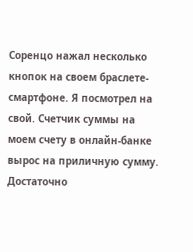Соренцо нажал несколько кнопок на своем браслете-смартфоне. Я посмотрел на свой. Счетчик суммы на моем счету в онлайн-банке вырос на приличную сумму. Достаточно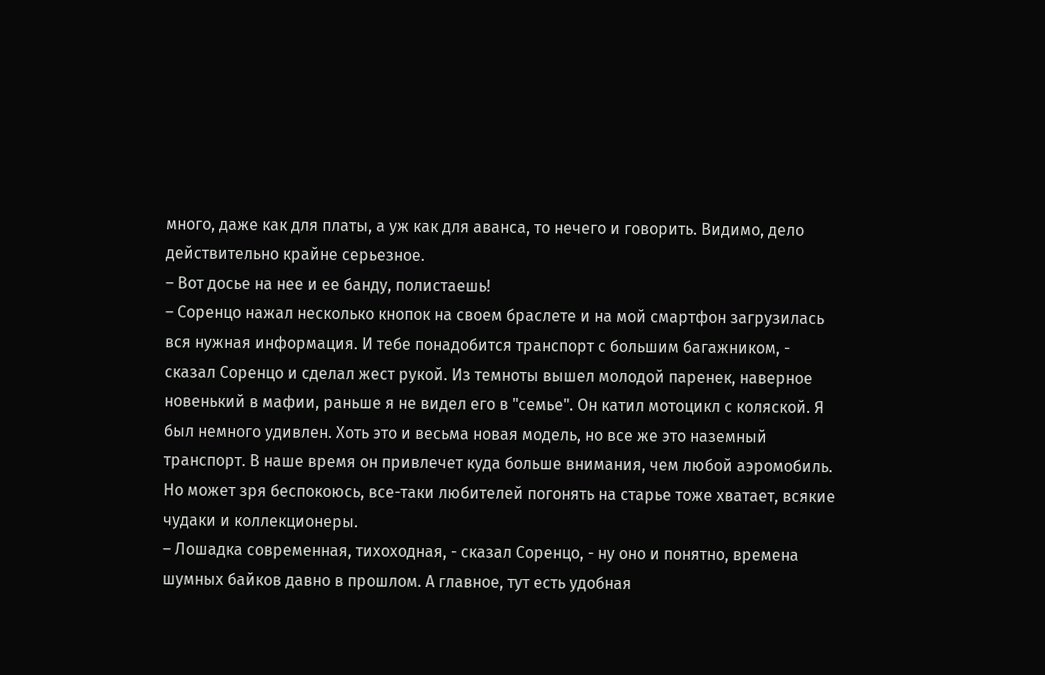много, даже как для платы, а уж как для аванса, то нечего и говорить. Видимо, дело действительно крайне серьезное.
– Вот досье на нее и ее банду, полистаешь!
– Соренцо нажал несколько кнопок на своем браслете и на мой смартфон загрузилась вся нужная информация. И тебе понадобится транспорт с большим багажником, - сказал Соренцо и сделал жест рукой. Из темноты вышел молодой паренек, наверное новенький в мафии, раньше я не видел его в "семье". Он катил мотоцикл с коляской. Я был немного удивлен. Хоть это и весьма новая модель, но все же это наземный транспорт. В наше время он привлечет куда больше внимания, чем любой аэромобиль. Но может зря беспокоюсь, все-таки любителей погонять на старье тоже хватает, всякие чудаки и коллекционеры.
– Лошадка современная, тихоходная, - сказал Соренцо, - ну оно и понятно, времена шумных байков давно в прошлом. А главное, тут есть удобная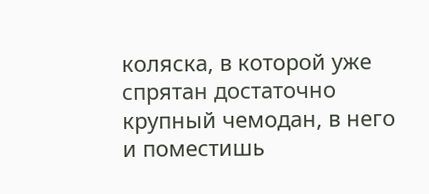коляска, в которой уже спрятан достаточно крупный чемодан, в него и поместишь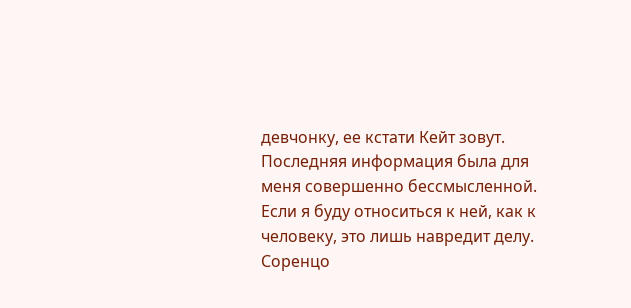девчонку, ее кстати Кейт зовут.
Последняя информация была для меня совершенно бессмысленной. Если я буду относиться к ней, как к человеку, это лишь навредит делу. Соренцо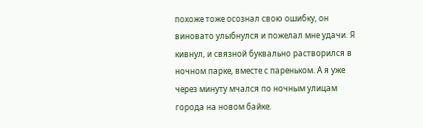похоже тоже осознал свою ошибку, он виновато улыбнулся и пожелал мне удачи. Я кивнул, и связной буквально растворился в ночном парке, вместе с пареньком. А я уже через минуту мчался по ночным улицам города на новом байке.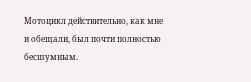Мотоцикл действительно, как мне и обещали, был почти полностью бесшумным.